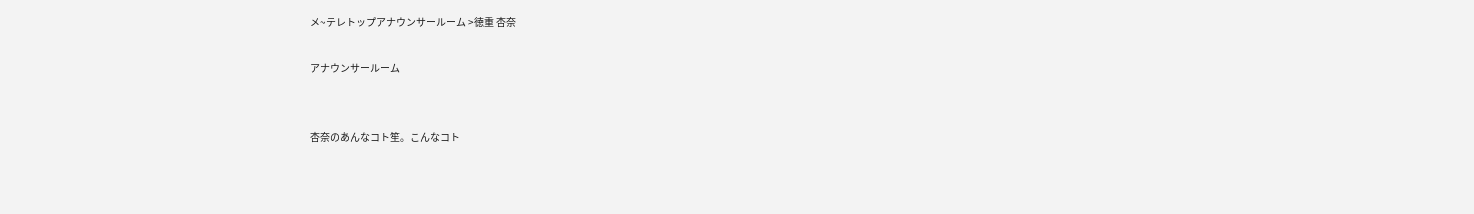メ~テレトップアナウンサールーム >徳重 杏奈

アナウンサールーム


杏奈のあんなコト笙。こんなコト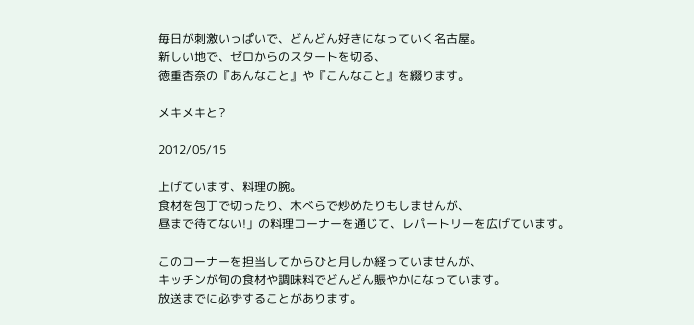毎日が刺激いっぱいで、どんどん好きになっていく名古屋。
新しい地で、ゼロからのスタートを切る、
徳重杏奈の『あんなこと』や『こんなこと』を綴ります。

メキメキと?

2012/05/15

上げています、料理の腕。
食材を包丁で切ったり、木べらで炒めたりもしませんが、
昼まで待てない!」の料理コーナーを通じて、レパートリーを広げています。

このコーナーを担当してからひと月しか経っていませんが、
キッチンが旬の食材や調味料でどんどん賑やかになっています。
放送までに必ずすることがあります。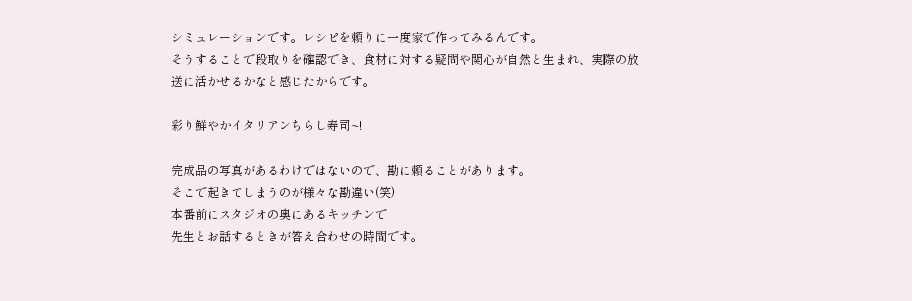シミュレーションです。レシピを頼りに一度家で作ってみるんです。
そうすることで段取りを確認でき、食材に対する疑問や関心が自然と生まれ、実際の放送に活かせるかなと感じたからです。

彩り鮮やかイタリアンちらし寿司~!

完成品の写真があるわけではないので、勘に頼ることがあります。
そこで起きてしまうのが様々な勘違い(笑)
本番前にスタジオの奥にあるキッチンで
先生とお話するときが答え合わせの時間です。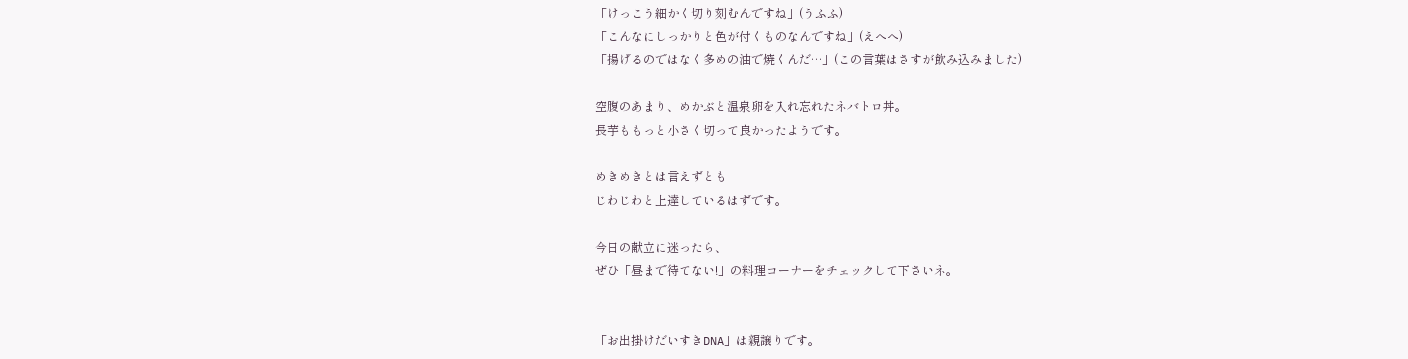「けっこう細かく切り刻むんですね」(うふふ)
「こんなにしっかりと色が付くものなんですね」(えへへ)
「揚げるのではなく多めの油で焼くんだ…」(この言葉はさすが飲み込みました)

空腹のあまり、めかぶと温泉卵を入れ忘れたネバトロ丼。
長芋ももっと小さく切って良かったようです。

めきめきとは言えずとも
じわじわと上達しているはずです。

今日の献立に迷ったら、
ぜひ「昼まで待てない!」の料理コーナーをチェックして下さいネ。


「お出掛けだいすきDNA」は親譲りです。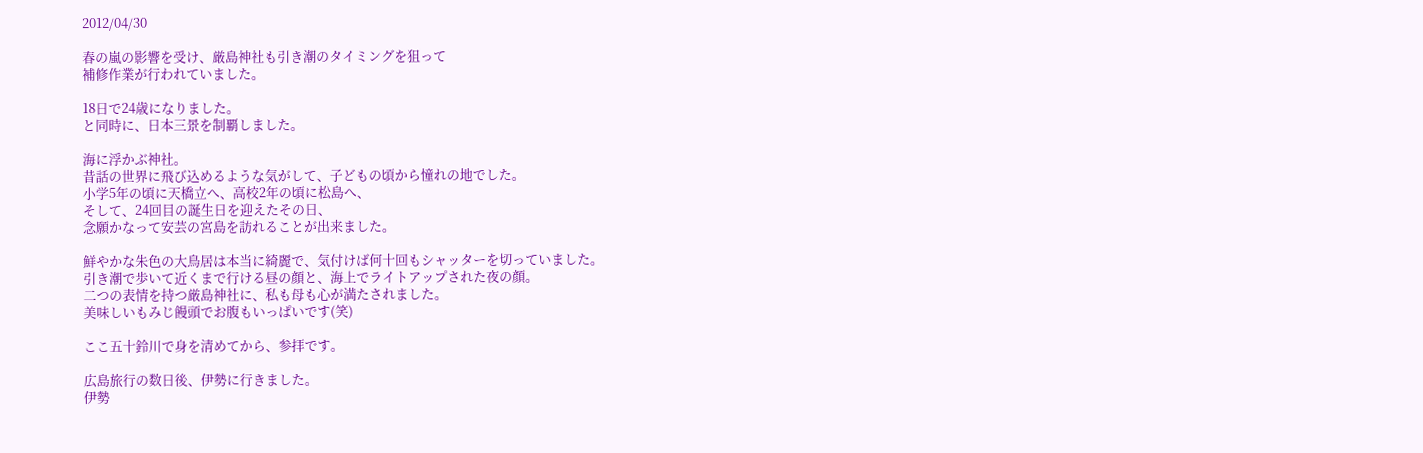2012/04/30

春の嵐の影響を受け、厳島神社も引き潮のタイミングを狙って
補修作業が行われていました。

18日で24歳になりました。
と同時に、日本三景を制覇しました。

海に浮かぶ神社。
昔話の世界に飛び込めるような気がして、子どもの頃から憧れの地でした。
小学5年の頃に天橋立へ、高校2年の頃に松島へ、
そして、24回目の誕生日を迎えたその日、
念願かなって安芸の宮島を訪れることが出来ました。

鮮やかな朱色の大鳥居は本当に綺麗で、気付けば何十回もシャッターを切っていました。
引き潮で歩いて近くまで行ける昼の顔と、海上でライトアップされた夜の顔。
二つの表情を持つ厳島神社に、私も母も心が満たされました。
美味しいもみじ饅頭でお腹もいっぱいです(笑)

ここ五十鈴川で身を清めてから、参拝です。

広島旅行の数日後、伊勢に行きました。
伊勢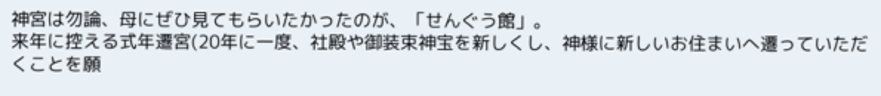神宮は勿論、母にぜひ見てもらいたかったのが、「せんぐう館」。
来年に控える式年遷宮(20年に一度、社殿や御装束神宝を新しくし、神様に新しいお住まいへ遷っていただくことを願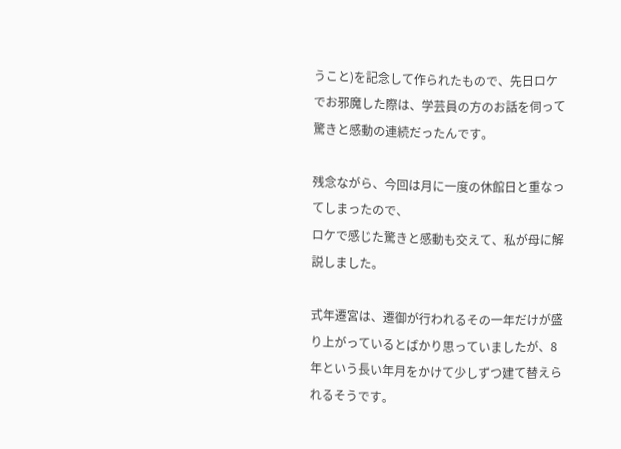うこと)を記念して作られたもので、先日ロケでお邪魔した際は、学芸員の方のお話を伺って驚きと感動の連続だったんです。

残念ながら、今回は月に一度の休館日と重なってしまったので、
ロケで感じた驚きと感動も交えて、私が母に解説しました。

式年遷宮は、遷御が行われるその一年だけが盛り上がっているとばかり思っていましたが、8年という長い年月をかけて少しずつ建て替えられるそうです。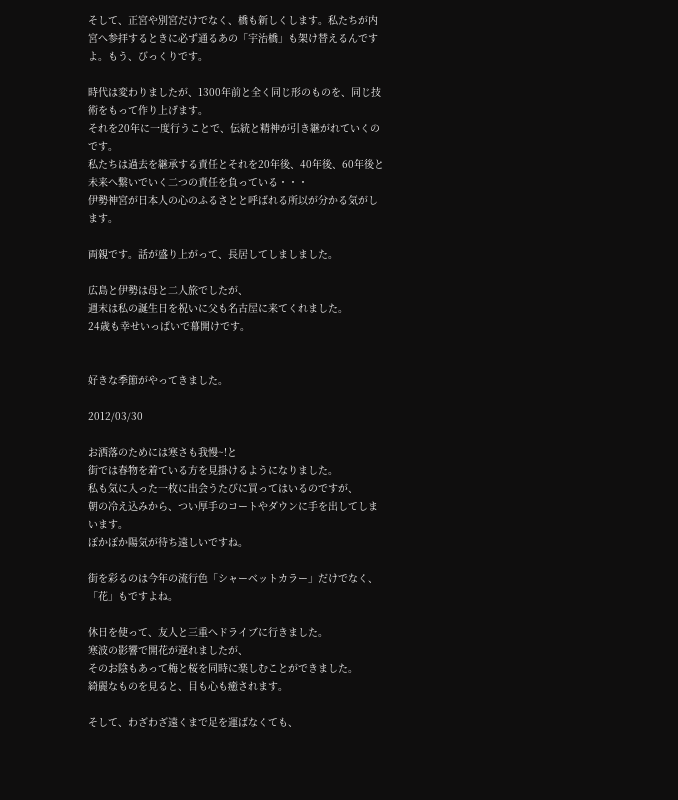そして、正宮や別宮だけでなく、橋も新しくします。私たちが内宮へ参拝するときに必ず通るあの「宇治橋」も架け替えるんですよ。もう、びっくりです。

時代は変わりましたが、1300年前と全く同じ形のものを、同じ技術をもって作り上げます。
それを20年に一度行うことで、伝統と精神が引き継がれていくのです。
私たちは過去を継承する責任とそれを20年後、40年後、60年後と未来へ繋いでいく二つの責任を負っている・・・
伊勢神宮が日本人の心のふるさとと呼ばれる所以が分かる気がします。

両親です。話が盛り上がって、長居してしましました。

広島と伊勢は母と二人旅でしたが、
週末は私の誕生日を祝いに父も名古屋に来てくれました。
24歳も幸せいっぱいで幕開けです。


好きな季節がやってきました。

2012/03/30

お洒落のためには寒さも我慢~!と
街では春物を着ている方を見掛けるようになりました。
私も気に入った一枚に出会うたびに買ってはいるのですが、
朝の冷え込みから、つい厚手のコートやダウンに手を出してしまいます。
ぽかぽか陽気が待ち遠しいですね。

街を彩るのは今年の流行色「シャーベットカラー」だけでなく、
「花」もですよね。

休日を使って、友人と三重へドライブに行きました。
寒波の影響で開花が遅れましたが、
そのお陰もあって梅と桜を同時に楽しむことができました。
綺麗なものを見ると、目も心も癒されます。

そして、わざわざ遠くまで足を運ばなくても、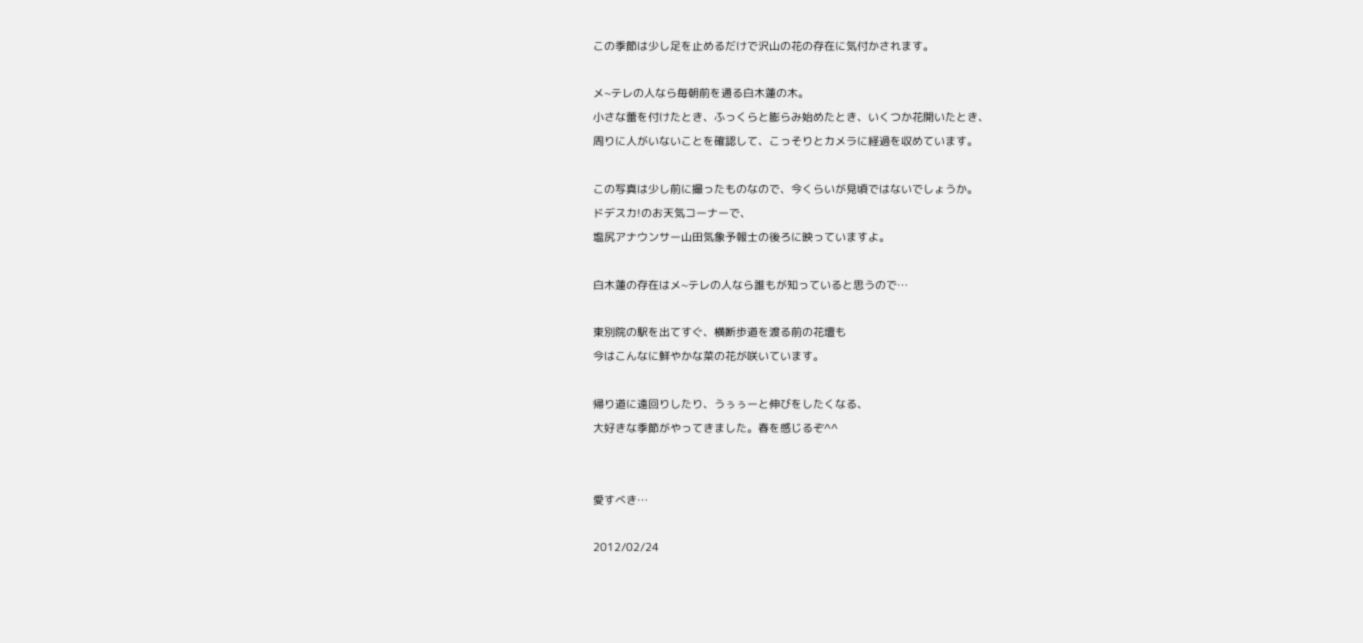この季節は少し足を止めるだけで沢山の花の存在に気付かされます。

メ~テレの人なら毎朝前を通る白木蓮の木。
小さな蕾を付けたとき、ふっくらと膨らみ始めたとき、いくつか花開いたとき、
周りに人がいないことを確認して、こっそりとカメラに経過を収めています。

この写真は少し前に撮ったものなので、今くらいが見頃ではないでしょうか。
ドデスカ!のお天気コーナーで、
塩尻アナウンサー山田気象予報士の後ろに映っていますよ。

白木蓮の存在はメ~テレの人なら誰もが知っていると思うので…

東別院の駅を出てすぐ、横断歩道を渡る前の花壇も
今はこんなに鮮やかな菜の花が咲いています。

帰り道に遠回りしたり、うぅぅーと伸びをしたくなる、
大好きな季節がやってきました。春を感じるぞ^^


愛すべき…

2012/02/24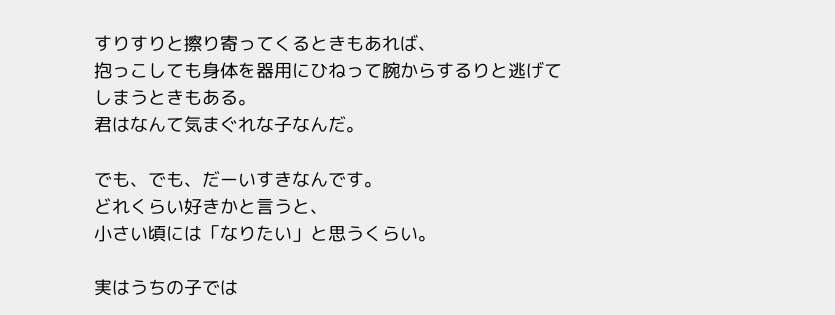すりすりと擦り寄ってくるときもあれば、
抱っこしても身体を器用にひねって腕からするりと逃げてしまうときもある。
君はなんて気まぐれな子なんだ。

でも、でも、だーいすきなんです。
どれくらい好きかと言うと、
小さい頃には「なりたい」と思うくらい。

実はうちの子では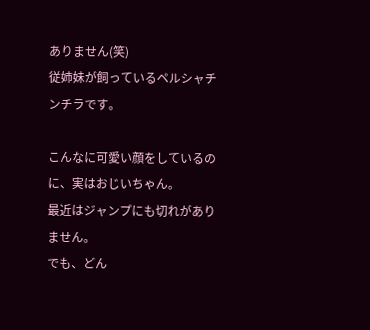ありません(笑)
従姉妹が飼っているペルシャチンチラです。

こんなに可愛い顔をしているのに、実はおじいちゃん。
最近はジャンプにも切れがありません。
でも、どん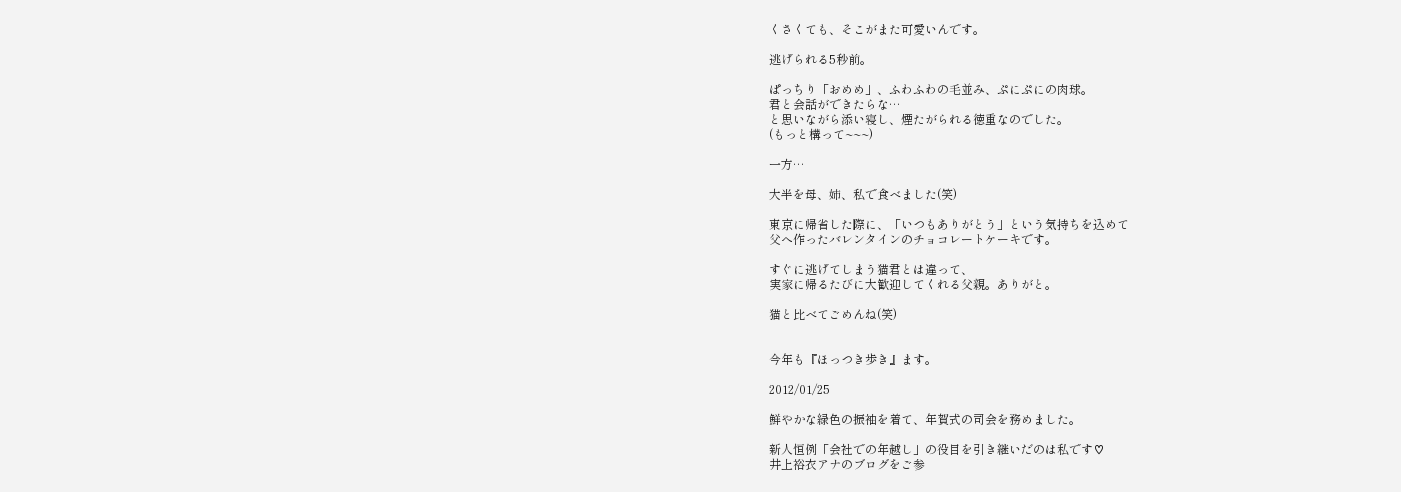くさくても、そこがまた可愛いんです。

逃げられる5秒前。

ぱっちり「おめめ」、ふわふわの毛並み、ぷにぷにの肉球。
君と会話ができたらな…
と思いながら添い寝し、煙たがられる徳重なのでした。
(もっと構って~~~)

一方…

大半を母、姉、私で食べました(笑)

東京に帰省した際に、「いつもありがとう」という気持ちを込めて
父へ作ったバレンタインのチョコレートケーキです。

すぐに逃げてしまう猫君とは違って、
実家に帰るたびに大歓迎してくれる父親。ありがと。

猫と比べてごめんね(笑)


今年も『ほっつき歩き』ます。

2012/01/25

鮮やかな緑色の振袖を着て、年賀式の司会を務めました。

新人恒例「会社での年越し」の役目を引き継いだのは私です♡
井上裕衣アナのブログをご参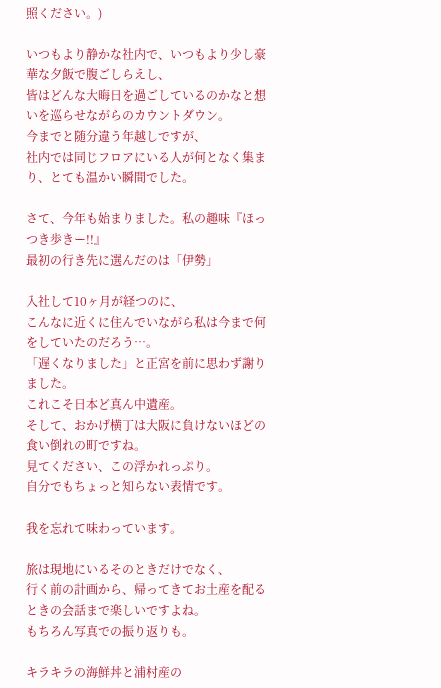照ください。)

いつもより静かな社内で、いつもより少し豪華な夕飯で腹ごしらえし、
皆はどんな大晦日を過ごしているのかなと想いを巡らせながらのカウントダウン。
今までと随分違う年越しですが、
社内では同じフロアにいる人が何となく集まり、とても温かい瞬間でした。

さて、今年も始まりました。私の趣味『ほっつき歩きー!!』
最初の行き先に選んだのは「伊勢」

入社して10ヶ月が経つのに、
こんなに近くに住んでいながら私は今まで何をしていたのだろう…。
「遅くなりました」と正宮を前に思わず謝りました。
これこそ日本ど真ん中遺産。
そして、おかげ横丁は大阪に負けないほどの食い倒れの町ですね。
見てください、この浮かれっぷり。
自分でもちょっと知らない表情です。

我を忘れて味わっています。

旅は現地にいるそのときだけでなく、
行く前の計画から、帰ってきてお土産を配るときの会話まで楽しいですよね。
もちろん写真での振り返りも。

キラキラの海鮮丼と浦村産の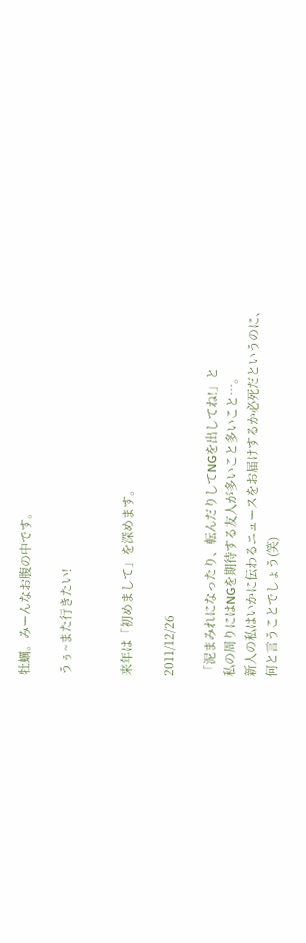牡蠣。みーんなお腹の中です。

うぅ~また行きたい!


来年は「初めまして」を深めます。

2011/12/26

「泥まみれになったり、転んだりしてNGを出してね!」と
私の周りにはNGを期待する友人が多いこと多いこと…。
新人の私はいかに伝わるニュースをお届けするか必死だというのに、
何と言うことでしょう(笑)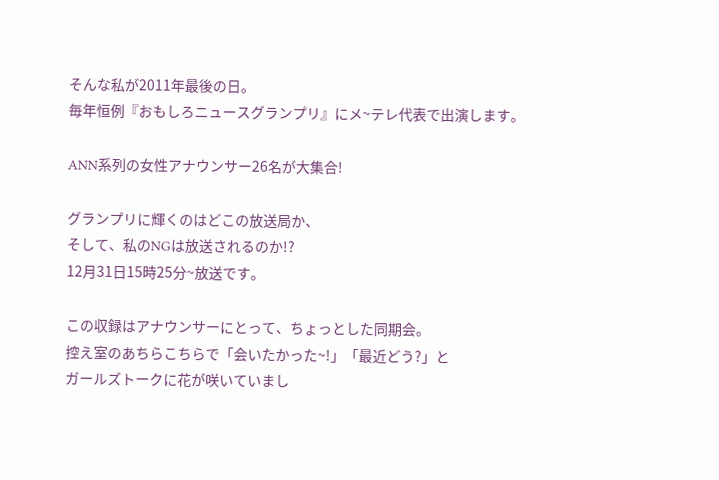そんな私が2011年最後の日。
毎年恒例『おもしろニュースグランプリ』にメ~テレ代表で出演します。

ANN系列の女性アナウンサー26名が大集合!

グランプリに輝くのはどこの放送局か、
そして、私のNGは放送されるのか!?
12月31日15時25分~放送です。

この収録はアナウンサーにとって、ちょっとした同期会。
控え室のあちらこちらで「会いたかった~!」「最近どう?」と
ガールズトークに花が咲いていまし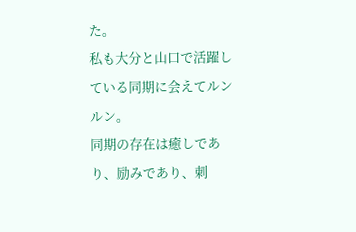た。
私も大分と山口で活躍している同期に会えてルンルン。
同期の存在は癒しであり、励みであり、刺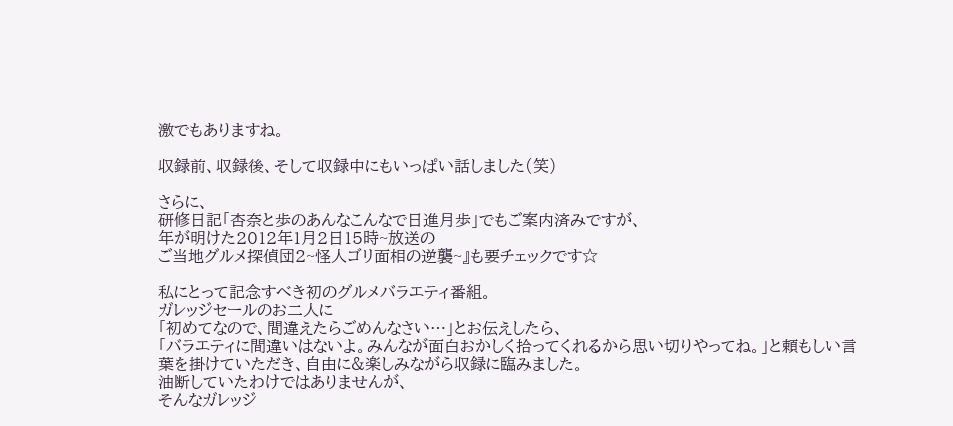激でもありますね。

収録前、収録後、そして収録中にもいっぱい話しました(笑)

さらに、
研修日記「杏奈と歩のあんなこんなで日進月歩」でもご案内済みですが、
年が明けた2012年1月2日15時~放送の
ご当地グルメ探偵団2~怪人ゴリ面相の逆襲~』も要チェックです☆

私にとって記念すべき初のグルメバラエティ番組。
ガレッジセールのお二人に
「初めてなので、間違えたらごめんなさい…」とお伝えしたら、
「バラエティに間違いはないよ。みんなが面白おかしく拾ってくれるから思い切りやってね。」と頼もしい言葉を掛けていただき、自由に&楽しみながら収録に臨みました。
油断していたわけではありませんが、
そんなガレッジ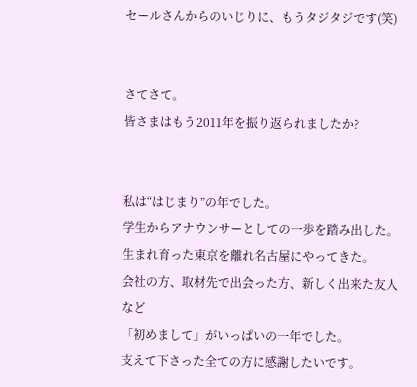セールさんからのいじりに、もうタジタジです(笑)


さてさて。
皆さまはもう2011年を振り返られましたか?


私は“はじまり”の年でした。
学生からアナウンサーとしての一歩を踏み出した。
生まれ育った東京を離れ名古屋にやってきた。
会社の方、取材先で出会った方、新しく出来た友人など
「初めまして」がいっぱいの一年でした。
支えて下さった全ての方に感謝したいです。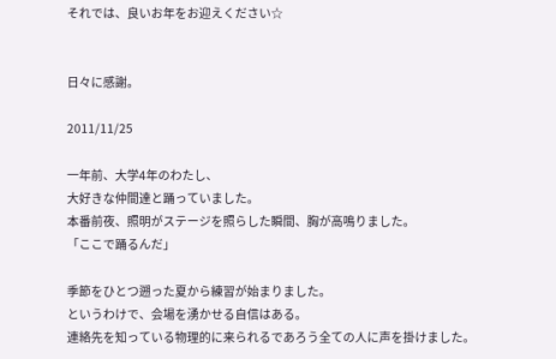それでは、良いお年をお迎えください☆


日々に感謝。

2011/11/25

一年前、大学4年のわたし、
大好きな仲間達と踊っていました。
本番前夜、照明がステージを照らした瞬間、胸が高鳴りました。
「ここで踊るんだ」

季節をひとつ遡った夏から練習が始まりました。
というわけで、会場を湧かせる自信はある。
連絡先を知っている物理的に来られるであろう全ての人に声を掛けました。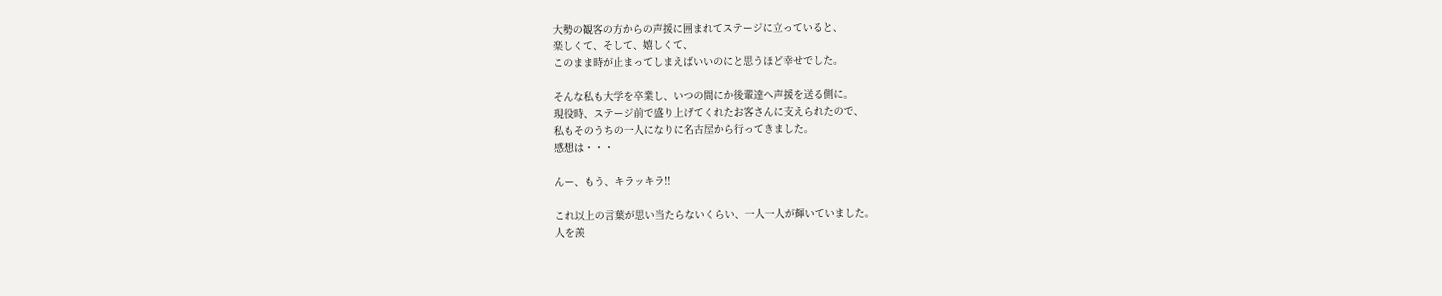大勢の観客の方からの声援に囲まれてステージに立っていると、
楽しくて、そして、嬉しくて、
このまま時が止まってしまえばいいのにと思うほど幸せでした。

そんな私も大学を卒業し、いつの間にか後輩達へ声援を送る側に。
現役時、ステージ前で盛り上げてくれたお客さんに支えられたので、
私もそのうちの一人になりに名古屋から行ってきました。
感想は・・・

んー、もう、キラッキラ!!

これ以上の言葉が思い当たらないくらい、一人一人が輝いていました。
人を羨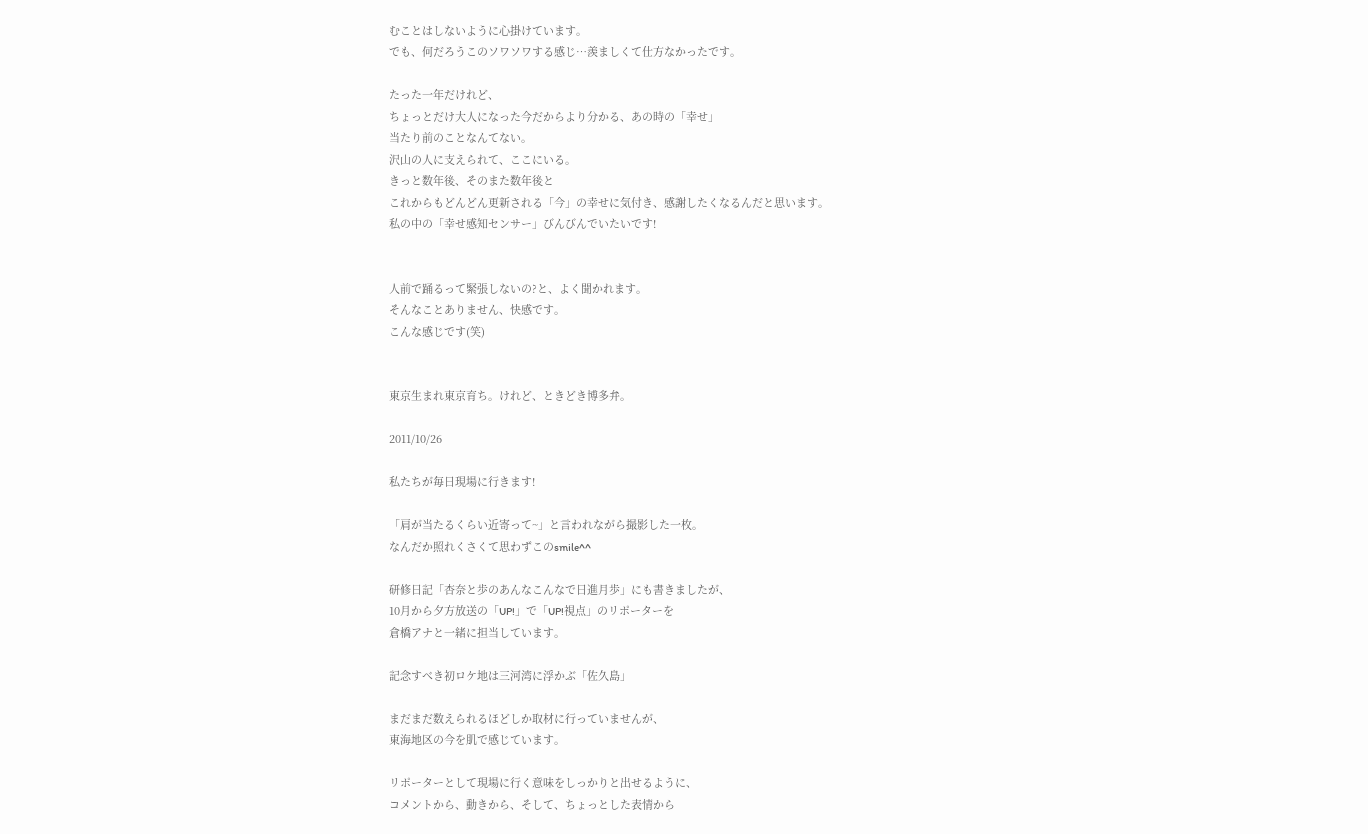むことはしないように心掛けています。
でも、何だろうこのソワソワする感じ…羨ましくて仕方なかったです。

たった一年だけれど、
ちょっとだけ大人になった今だからより分かる、あの時の「幸せ」
当たり前のことなんてない。
沢山の人に支えられて、ここにいる。
きっと数年後、そのまた数年後と
これからもどんどん更新される「今」の幸せに気付き、感謝したくなるんだと思います。
私の中の「幸せ感知センサー」びんびんでいたいです!


人前で踊るって緊張しないの?と、よく聞かれます。
そんなことありません、快感です。
こんな感じです(笑)


東京生まれ東京育ち。けれど、ときどき博多弁。

2011/10/26

私たちが毎日現場に行きます!

「肩が当たるくらい近寄って~」と言われながら撮影した一枚。
なんだか照れくさくて思わずこのsmile^^

研修日記「杏奈と歩のあんなこんなで日進月歩」にも書きましたが、
10月から夕方放送の「UP!」で「UP!視点」のリポーターを
倉橋アナと一緒に担当しています。

記念すべき初ロケ地は三河湾に浮かぶ「佐久島」

まだまだ数えられるほどしか取材に行っていませんが、
東海地区の今を肌で感じています。

リポーターとして現場に行く意味をしっかりと出せるように、
コメントから、動きから、そして、ちょっとした表情から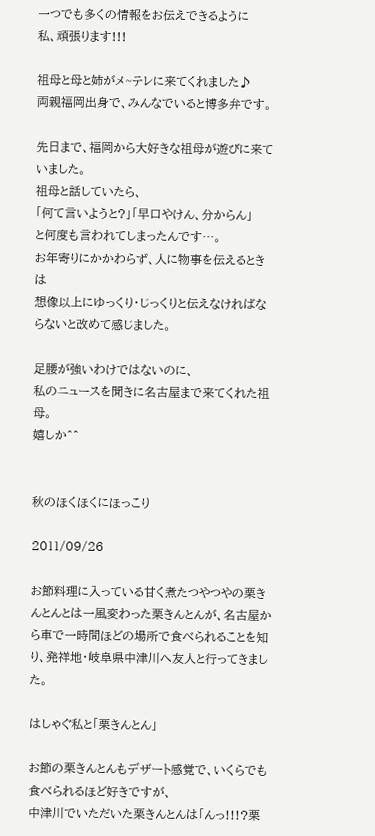一つでも多くの情報をお伝えできるように
私、頑張ります!!!

祖母と母と姉がメ~テレに来てくれました♪
両親福岡出身で、みんなでいると博多弁です。

先日まで、福岡から大好きな祖母が遊びに来ていました。
祖母と話していたら、
「何て言いようと?」「早口やけん、分からん」
と何度も言われてしまったんです…。
お年寄りにかかわらず、人に物事を伝えるときは
想像以上にゆっくり・じっくりと伝えなければならないと改めて感じました。

足腰が強いわけではないのに、
私のニュースを聞きに名古屋まで来てくれた祖母。
嬉しか^^


秋のほくほくにほっこり

2011/09/26

お節料理に入っている甘く煮たつやつやの栗きんとんとは一風変わった栗きんとんが、名古屋から車で一時間ほどの場所で食べられることを知り、発祥地・岐阜県中津川へ友人と行ってきました。

はしゃぐ私と「栗きんとん」

お節の栗きんとんもデザート感覚で、いくらでも食べられるほど好きですが、
中津川でいただいた栗きんとんは「んっ!!!?栗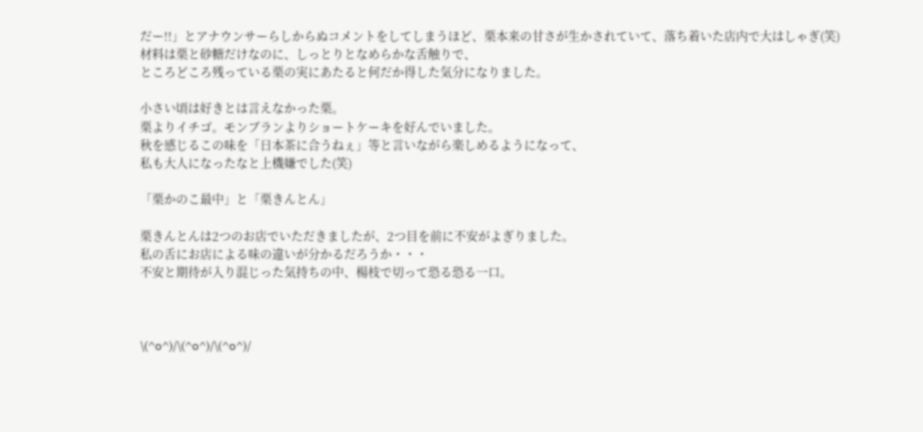だー!!」とアナウンサーらしからぬコメントをしてしまうほど、栗本来の甘さが生かされていて、落ち着いた店内で大はしゃぎ(笑)
材料は栗と砂糖だけなのに、しっとりとなめらかな舌触りで、
ところどころ残っている栗の実にあたると何だか得した気分になりました。

小さい頃は好きとは言えなかった栗。
栗よりイチゴ。モンブランよりショートケーキを好んでいました。
秋を感じるこの味を「日本茶に合うねぇ」等と言いながら楽しめるようになって、
私も大人になったなと上機嫌でした(笑)

「栗かのこ最中」と「栗きんとん」

栗きんとんは2つのお店でいただきましたが、2つ目を前に不安がよぎりました。
私の舌にお店による味の違いが分かるだろうか・・・
不安と期待が入り混じった気持ちの中、楊枝で切って恐る恐る一口。



\(^o^)/\(^o^)/\(^o^)/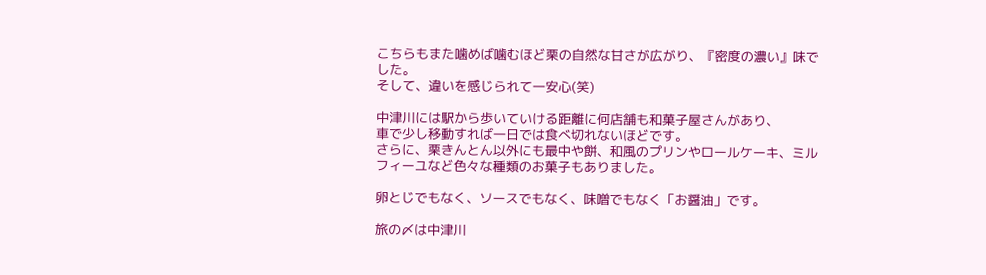こちらもまた噛めば噛むほど栗の自然な甘さが広がり、『密度の濃い』味でした。
そして、違いを感じられて一安心(笑)

中津川には駅から歩いていける距離に何店舗も和菓子屋さんがあり、
車で少し移動すれば一日では食べ切れないほどです。
さらに、栗きんとん以外にも最中や餅、和風のプリンやロールケーキ、ミルフィーユなど色々な種類のお菓子もありました。

卵とじでもなく、ソースでもなく、味噌でもなく「お醤油」です。

旅の〆は中津川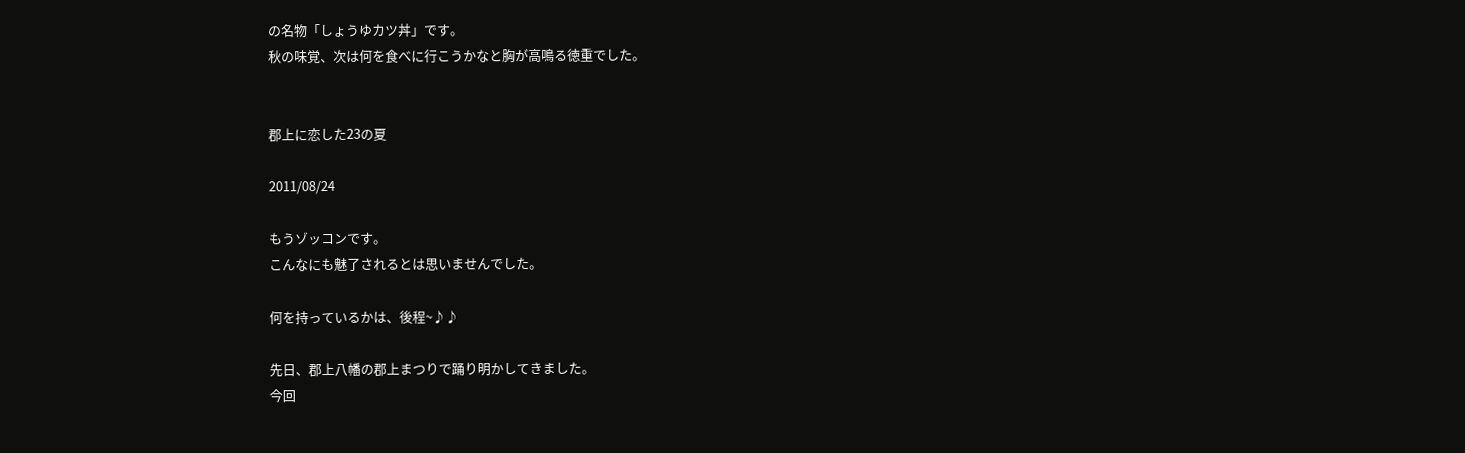の名物「しょうゆカツ丼」です。
秋の味覚、次は何を食べに行こうかなと胸が高鳴る徳重でした。


郡上に恋した23の夏

2011/08/24

もうゾッコンです。
こんなにも魅了されるとは思いませんでした。

何を持っているかは、後程~♪♪

先日、郡上八幡の郡上まつりで踊り明かしてきました。
今回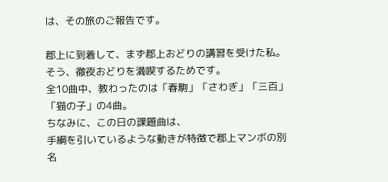は、その旅のご報告です。

郡上に到着して、まず郡上おどりの講習を受けた私。
そう、徹夜おどりを満喫するためです。
全10曲中、教わったのは「春駒」「さわぎ」「三百」「猫の子」の4曲。
ちなみに、この日の課題曲は、
手綱を引いているような動きが特徴で郡上マンボの別名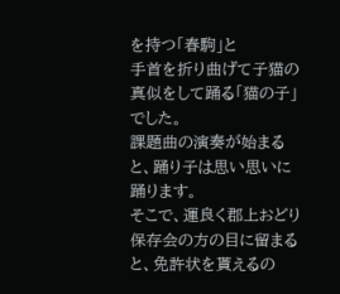を持つ「春駒」と
手首を折り曲げて子猫の真似をして踊る「猫の子」でした。
課題曲の演奏が始まると、踊り子は思い思いに踊ります。
そこで、運良く郡上おどり保存会の方の目に留まると、免許状を貰えるの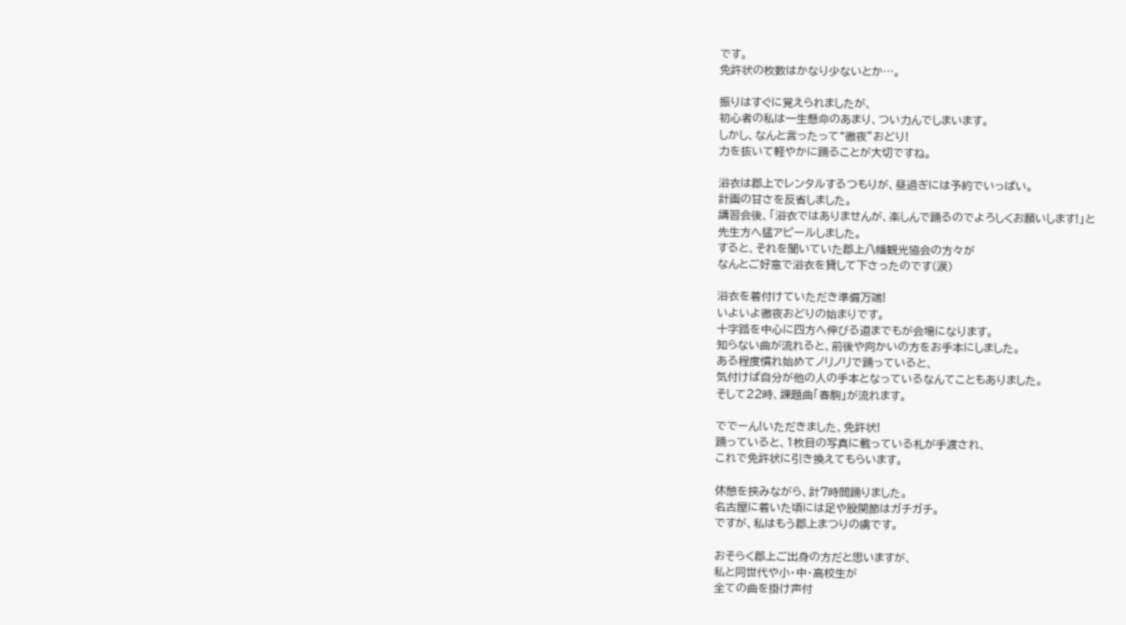です。
免許状の枚数はかなり少ないとか…。

振りはすぐに覚えられましたが、
初心者の私は一生懸命のあまり、つい力んでしまいます。
しかし、なんと言ったって“徹夜”おどり!
力を抜いて軽やかに踊ることが大切ですね。

浴衣は郡上でレンタルするつもりが、昼過ぎには予約でいっぱい。
計画の甘さを反省しました。
講習会後、「浴衣ではありませんが、楽しんで踊るのでよろしくお願いします!」と
先生方へ猛アピールしました。
すると、それを聞いていた郡上八幡観光協会の方々が
なんとご好意で浴衣を貸して下さったのです(涙)

浴衣を着付けていただき準備万端!
いよいよ徹夜おどりの始まりです。
十字路を中心に四方へ伸びる道までもが会場になります。
知らない曲が流れると、前後や向かいの方をお手本にしました。
ある程度慣れ始めてノリノリで踊っていると、
気付けば自分が他の人の手本となっているなんてこともありました。
そして22時、課題曲「春駒」が流れます。

ででーん!いただきました、免許状!
踊っていると、1枚目の写真に載っている札が手渡され、
これで免許状に引き換えてもらいます。

休憩を挟みながら、計7時間踊りました。
名古屋に着いた頃には足や股関節はガチガチ。
ですが、私はもう郡上まつりの虜です。

おそらく郡上ご出身の方だと思いますが、
私と同世代や小・中・高校生が
全ての曲を掛け声付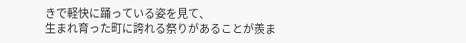きで軽快に踊っている姿を見て、
生まれ育った町に誇れる祭りがあることが羨ま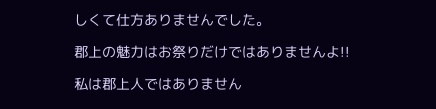しくて仕方ありませんでした。

郡上の魅力はお祭りだけではありませんよ!!

私は郡上人ではありません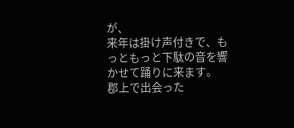が、
来年は掛け声付きで、もっともっと下駄の音を響かせて踊りに来ます。
郡上で出会った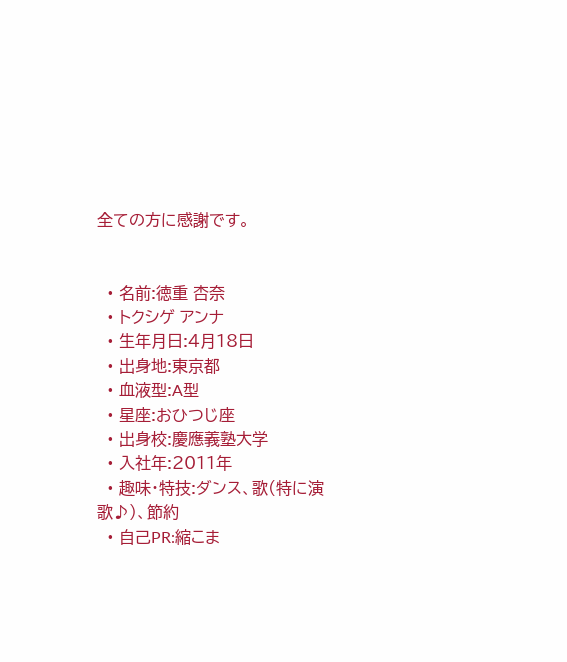全ての方に感謝です。


  • 名前:徳重 杏奈
  • トクシゲ アンナ
  • 生年月日:4月18日
  • 出身地:東京都
  • 血液型:A型
  • 星座:おひつじ座
  • 出身校:慶應義塾大学
  • 入社年:2011年
  • 趣味・特技:ダンス、歌(特に演歌♪)、節約
  • 自己PR:縮こま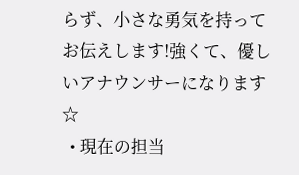らず、小さな勇気を持ってお伝えします!強くて、優しいアナウンサーになります☆
  • 現在の担当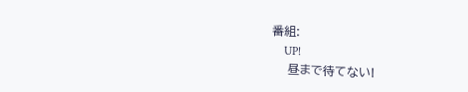番組:
    UP!
    昼まで待てない!